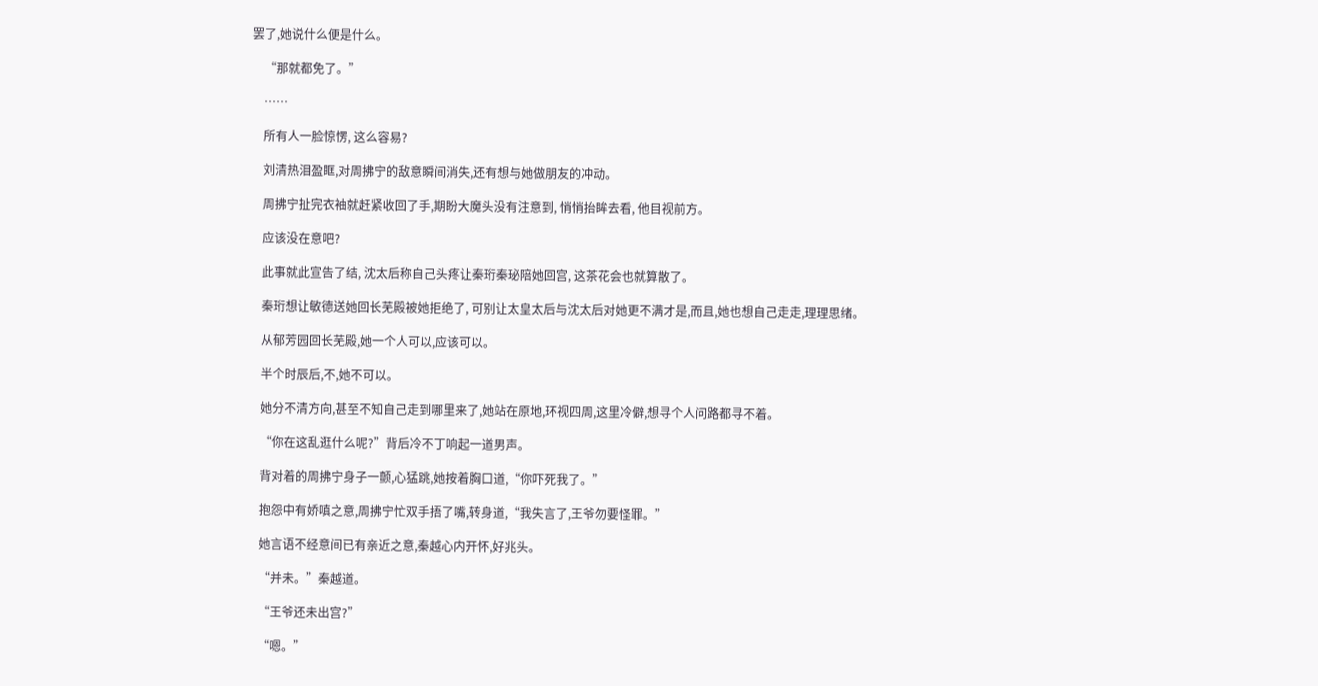罢了,她说什么便是什么。

    “那就都免了。”

    ……

    所有人一脸惊愣, 这么容易?

    刘清热泪盈眶,对周拂宁的敌意瞬间消失,还有想与她做朋友的冲动。

    周拂宁扯完衣袖就赶紧收回了手,期盼大魔头没有注意到, 悄悄抬眸去看, 他目视前方。

    应该没在意吧?

    此事就此宣告了结, 沈太后称自己头疼让秦珩秦珌陪她回宫, 这茶花会也就算散了。

    秦珩想让敏德送她回长芜殿被她拒绝了, 可别让太皇太后与沈太后对她更不满才是,而且,她也想自己走走,理理思绪。

    从郁芳园回长芜殿,她一个人可以,应该可以。

    半个时辰后,不,她不可以。

    她分不清方向,甚至不知自己走到哪里来了,她站在原地,环视四周,这里冷僻,想寻个人问路都寻不着。

    “你在这乱逛什么呢?”背后冷不丁响起一道男声。

    背对着的周拂宁身子一颤,心猛跳,她按着胸口道,“你吓死我了。”

    抱怨中有娇嗔之意,周拂宁忙双手捂了嘴,转身道,“我失言了,王爷勿要怪罪。”

    她言语不经意间已有亲近之意,秦越心内开怀,好兆头。

    “并未。”秦越道。

    “王爷还未出宫?”

    “嗯。”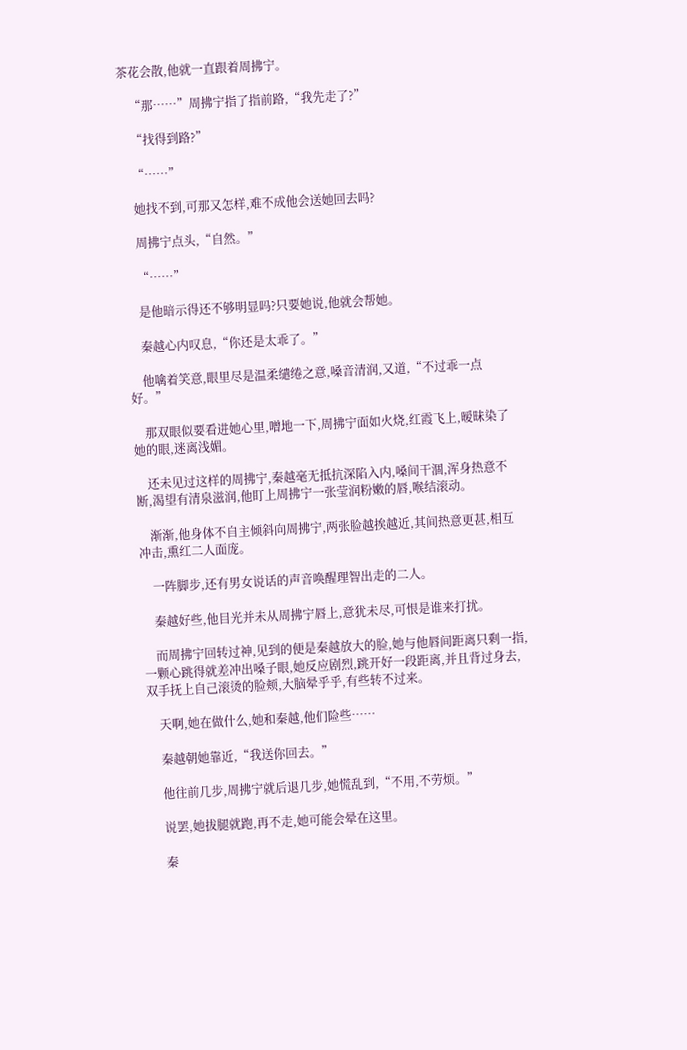茶花会散,他就一直跟着周拂宁。

    “那……”周拂宁指了指前路,“我先走了?”

    “找得到路?”

    “……”

    她找不到,可那又怎样,难不成他会送她回去吗?

    周拂宁点头,“自然。”

    “……”

    是他暗示得还不够明显吗?只要她说,他就会帮她。

    秦越心内叹息,“你还是太乖了。”

    他噙着笑意,眼里尽是温柔缱绻之意,嗓音清润,又道,“不过乖一点好。”

    那双眼似要看进她心里,噌地一下,周拂宁面如火烧,红霞飞上,暧昧染了她的眼,迷离浅媚。

    还未见过这样的周拂宁,秦越毫无抵抗深陷入内,嗓间干涸,浑身热意不断,渴望有清泉滋润,他盯上周拂宁一张莹润粉嫩的唇,喉结滚动。

    渐渐,他身体不自主倾斜向周拂宁,两张脸越挨越近,其间热意更甚,相互冲击,熏红二人面庞。

    一阵脚步,还有男女说话的声音唤醒理智出走的二人。

    秦越好些,他目光并未从周拂宁唇上,意犹未尽,可恨是谁来打扰。

    而周拂宁回转过神,见到的便是秦越放大的脸,她与他唇间距离只剩一指,一颗心跳得就差冲出嗓子眼,她反应剧烈,跳开好一段距离,并且背过身去,双手抚上自己滚烫的脸颊,大脑晕乎乎,有些转不过来。

    天啊,她在做什么,她和秦越,他们险些……

    秦越朝她靠近,“我送你回去。”

    他往前几步,周拂宁就后退几步,她慌乱到,“不用,不劳烦。”

    说罢,她拔腿就跑,再不走,她可能会晕在这里。

    秦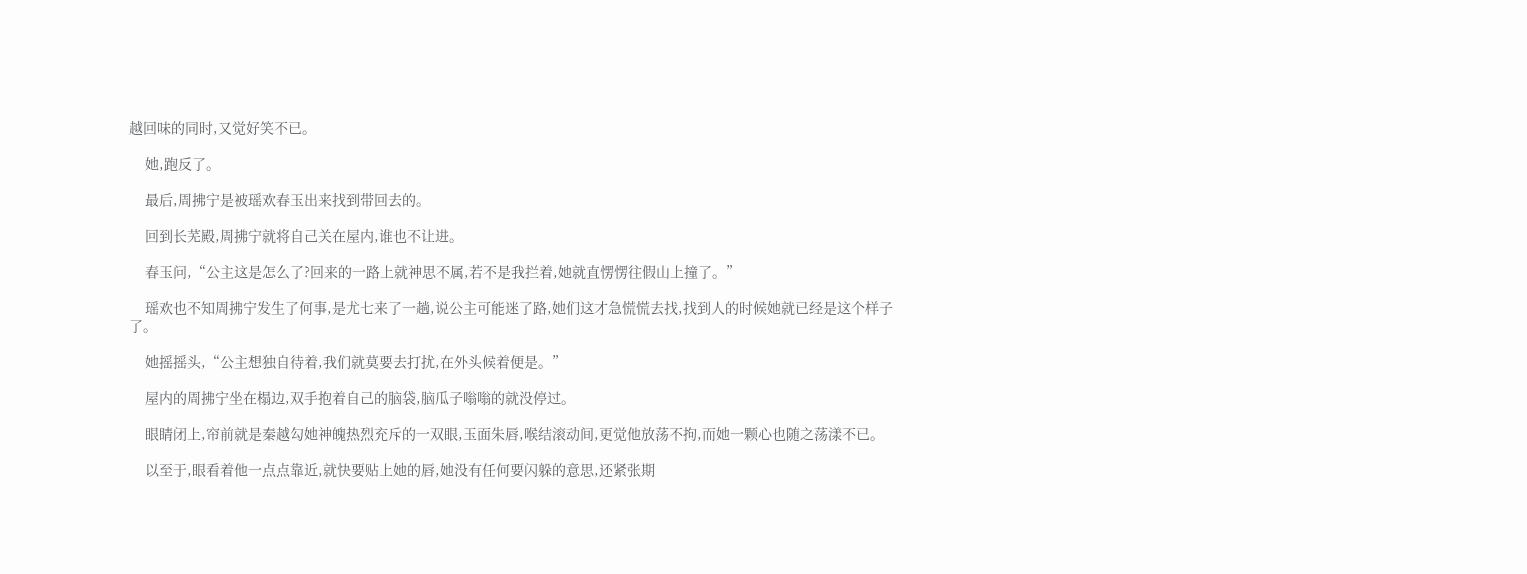越回味的同时,又觉好笑不已。

    她,跑反了。

    最后,周拂宁是被瑶欢春玉出来找到带回去的。

    回到长芜殿,周拂宁就将自己关在屋内,谁也不让进。

    春玉问,“公主这是怎么了?回来的一路上就神思不属,若不是我拦着,她就直愣愣往假山上撞了。”

    瑶欢也不知周拂宁发生了何事,是尤七来了一趟,说公主可能迷了路,她们这才急慌慌去找,找到人的时候她就已经是这个样子了。

    她摇摇头,“公主想独自待着,我们就莫要去打扰,在外头候着便是。”

    屋内的周拂宁坐在榻边,双手抱着自己的脑袋,脑瓜子嗡嗡的就没停过。

    眼睛闭上,帘前就是秦越勾她神魄热烈充斥的一双眼,玉面朱唇,喉结滚动间,更觉他放荡不拘,而她一颗心也随之荡漾不已。

    以至于,眼看着他一点点靠近,就快要贴上她的唇,她没有任何要闪躲的意思,还紧张期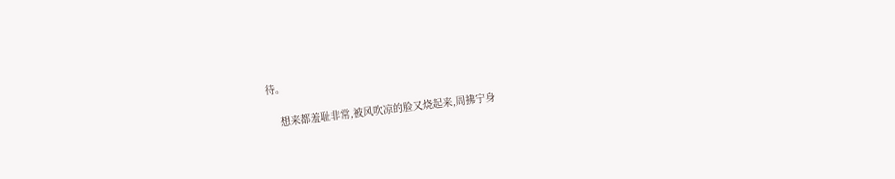待。

    想来都羞耻非常,被风吹凉的脸又烧起来,周拂宁身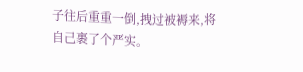子往后重重一倒,拽过被褥来,将自己裹了个严实。